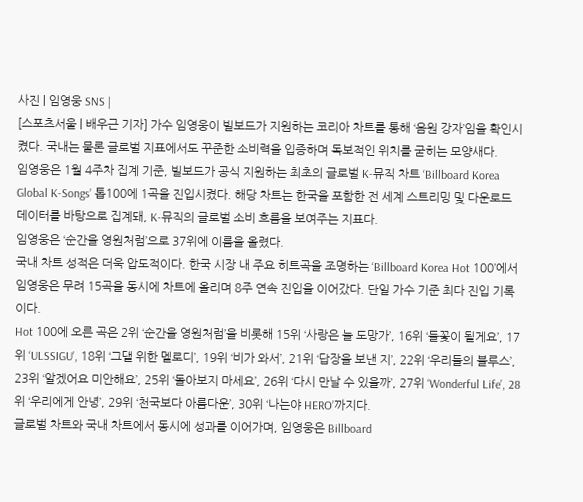사진 | 임영웅 SNS |
[스포츠서울 | 배우근 기자] 가수 임영웅이 빌보드가 지원하는 코리아 차트를 통해 ‘음원 강자’임을 확인시켰다. 국내는 물론 글로벌 지표에서도 꾸준한 소비력을 입증하며 독보적인 위치를 굳히는 모양새다.
임영웅은 1월 4주차 집계 기준, 빌보드가 공식 지원하는 최초의 글로벌 K-뮤직 차트 ‘Billboard Korea Global K-Songs’ 톱100에 1곡을 진입시켰다. 해당 차트는 한국을 포함한 전 세계 스트리밍 및 다운로드 데이터를 바탕으로 집계돼, K-뮤직의 글로벌 소비 흐름을 보여주는 지표다.
임영웅은 ‘순간을 영원처럼’으로 37위에 이름을 올렸다.
국내 차트 성적은 더욱 압도적이다. 한국 시장 내 주요 히트곡을 조명하는 ‘Billboard Korea Hot 100’에서 임영웅은 무려 15곡을 동시에 차트에 올리며 8주 연속 진입을 이어갔다. 단일 가수 기준 최다 진입 기록이다.
Hot 100에 오른 곡은 2위 ‘순간을 영원처럼’을 비롯해 15위 ‘사랑은 늘 도망가’, 16위 ‘들꽃이 될게요’, 17위 ‘ULSSIGU’, 18위 ‘그댈 위한 멜로디’, 19위 ‘비가 와서’, 21위 ‘답장을 보낸 지’, 22위 ‘우리들의 블루스’, 23위 ‘알겠어요 미안해요’, 25위 ‘돌아보지 마세요’, 26위 ‘다시 만날 수 있을까’, 27위 ‘Wonderful Life’, 28위 ‘우리에게 안녕’, 29위 ‘천국보다 아름다운’, 30위 ‘나는야 HERO’까지다.
글로벌 차트와 국내 차트에서 동시에 성과를 이어가며, 임영웅은 Billboard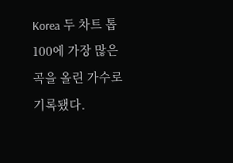Korea 두 차트 톱100에 가장 많은 곡을 올린 가수로 기록됐다.